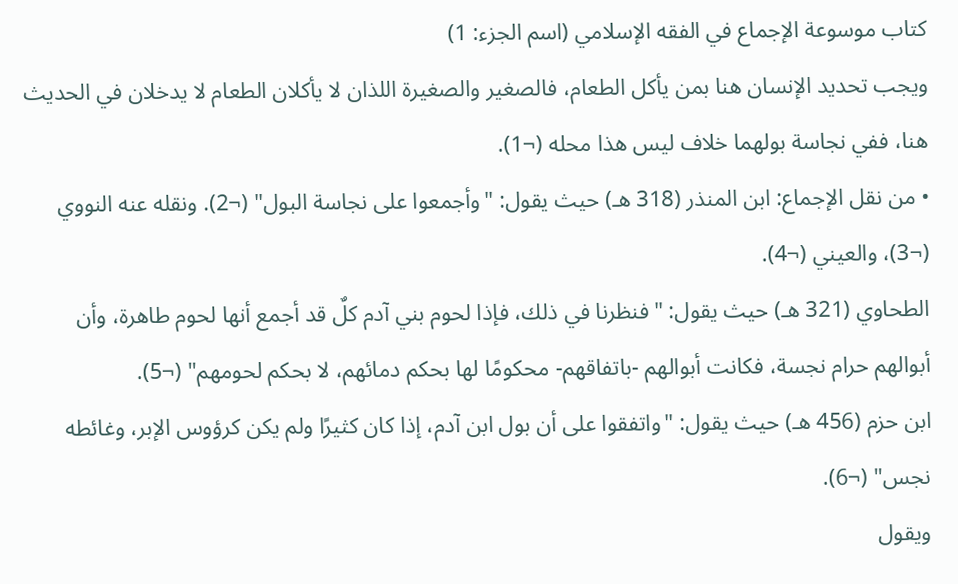كتاب موسوعة الإجماع في الفقه الإسلامي (اسم الجزء: 1)
ويجب تحديد الإنسان هنا بمن يأكل الطعام، فالصغير والصغيرة اللذان لا يأكلان الطعام لا يدخلان في الحديث هنا، ففي نجاسة بولهما خلاف ليس هذا محله (¬1).
• من نقل الإجماع: ابن المنذر (318 هـ) حيث يقول: "وأجمعوا على نجاسة البول" (¬2). ونقله عنه النووي (¬3)، والعيني (¬4).
الطحاوي (321 هـ) حيث يقول: "فنظرنا في ذلك، فإذا لحوم بني آدم كلٌ قد أجمع أنها لحوم طاهرة، وأن أبوالهم حرام نجسة، فكانت أبوالهم -باتفاقهم- محكومًا لها بحكم دمائهم، لا بحكم لحومهم" (¬5).
ابن حزم (456 هـ) حيث يقول: "واتفقوا على أن بول ابن آدم، إذا كان كثيرًا ولم يكن كرؤوس الإبر، وغائطه نجس" (¬6).
ويقول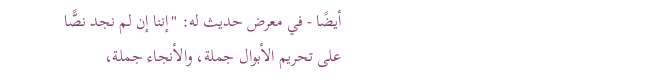أيضًا - في معرض حديث له: "إننا إن لم نجد نصًّا على تحريم الأبوال جملة، والأنجاء جملة،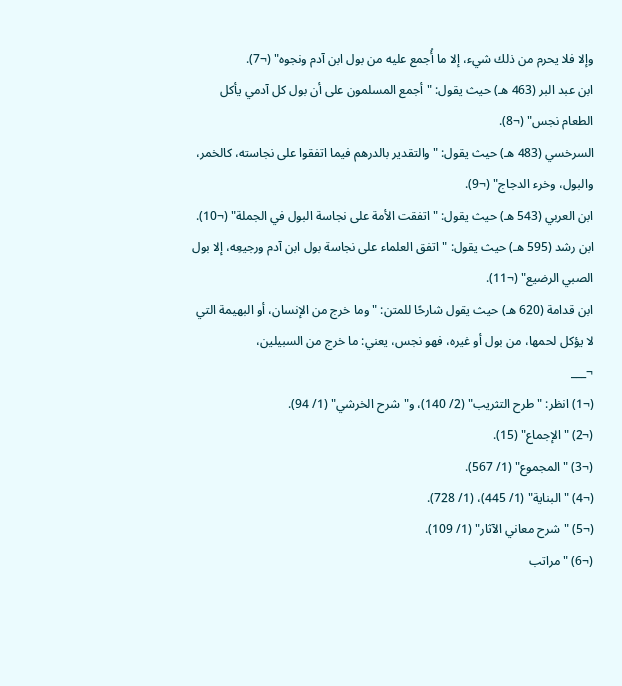وإلا فلا يحرم من ذلك شيء، إلا ما أُجمع عليه من بول ابن آدم ونجوه" (¬7).
ابن عبد البر (463 هـ) حيث يقول: "أجمع المسلمون على أن بول كل آدمي يأكل الطعام نجس" (¬8).
السرخسي (483 هـ) حيث يقول: "والتقدير بالدرهم فيما اتفقوا على نجاسته، كالخمر، والبول، وخرء الدجاج" (¬9).
ابن العربي (543 هـ) حيث يقول: "اتفقت الأمة على نجاسة البول في الجملة" (¬10).
ابن رشد (595 هـ) حيث يقول: "اتفق العلماء على نجاسة بول ابن آدم ورجيعِه، إلا بول الصبي الرضيع" (¬11).
ابن قدامة (620 هـ) حيث يقول شارحًا للمتن: "وما خرج من الإنسان، أو البهيمة التي لا يؤكل لحمها، من بول أو غيره، فهو نجس، يعني: ما خرج من السبيلين،
¬___
(¬1) انظر: "طرح التثريب" (2/ 140)، و"شرح الخرشي" (1/ 94).
(¬2) "الإجماع" (15).
(¬3) "المجموع" (1/ 567).
(¬4) "البناية" (1/ 445)، (1/ 728).
(¬5) "شرح معاني الآثار" (1/ 109).
(¬6) "مراتب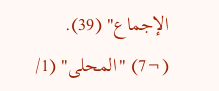الإجماع" (39).
(¬7) "المحلى" (1/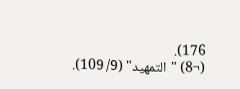176).
(¬8) "التمهيد" (9/ 109).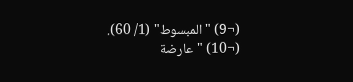(¬9) "المبسوط" (1/ 60).
(¬10) "عارضة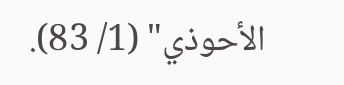الأحوذي" (1/ 83).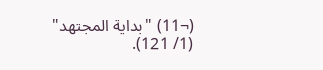(¬11) "بداية المجتهد" (1/ 121).